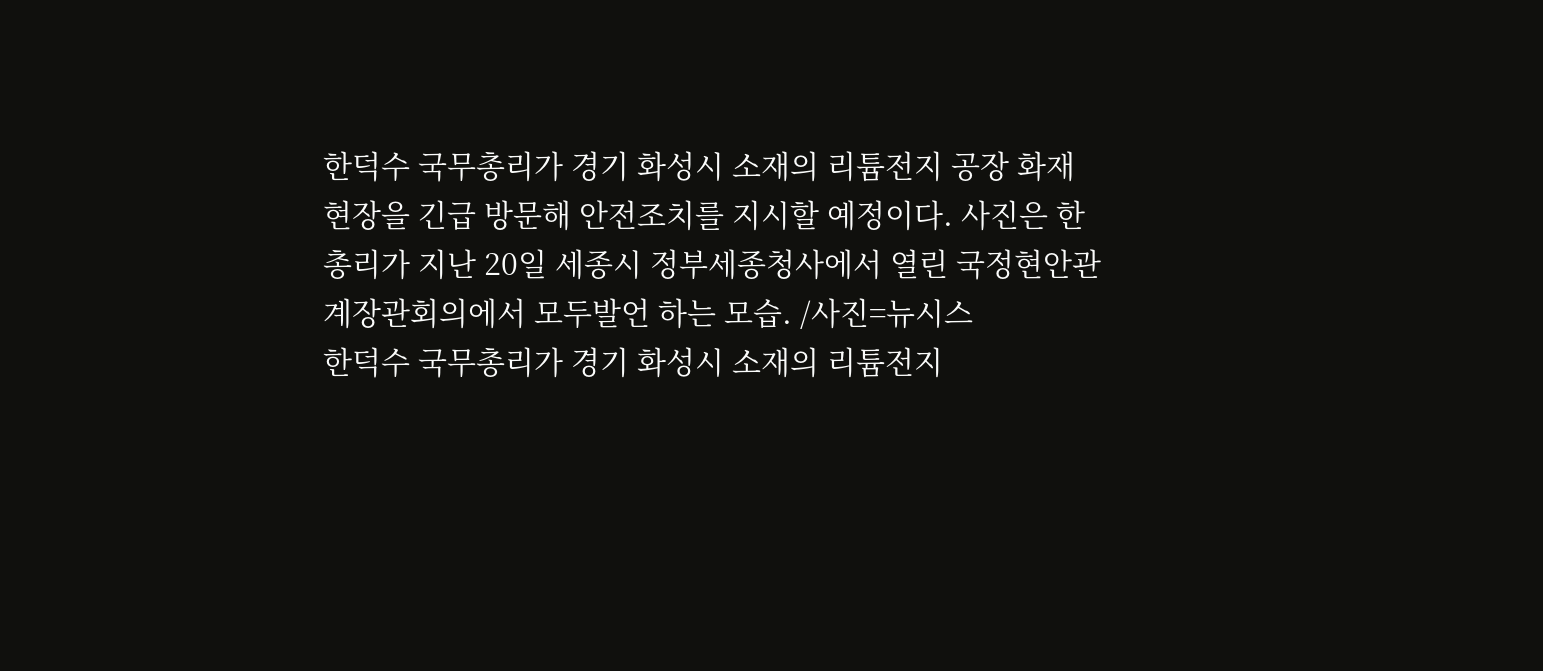한덕수 국무총리가 경기 화성시 소재의 리튬전지 공장 화재 현장을 긴급 방문해 안전조치를 지시할 예정이다. 사진은 한 총리가 지난 20일 세종시 정부세종청사에서 열린 국정현안관계장관회의에서 모두발언 하는 모습. /사진=뉴시스
한덕수 국무총리가 경기 화성시 소재의 리튬전지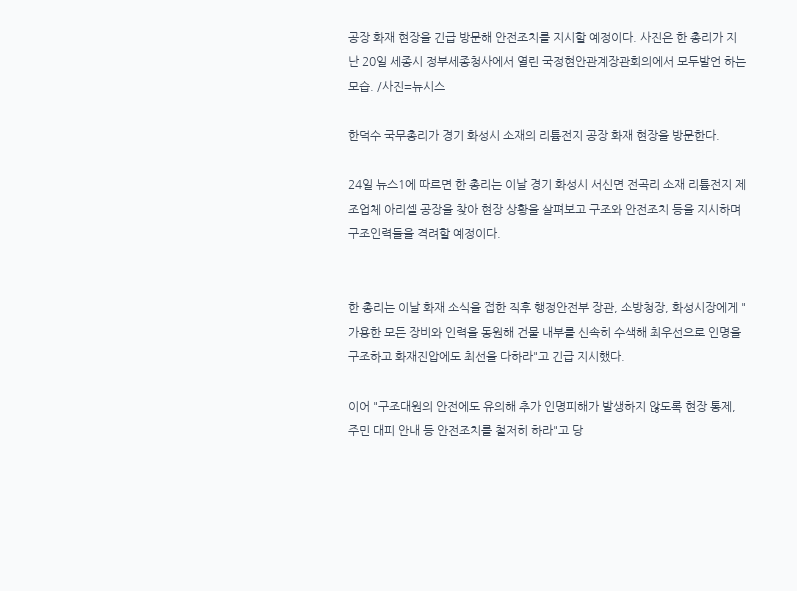공장 화재 현장을 긴급 방문해 안전조치를 지시할 예정이다. 사진은 한 총리가 지난 20일 세종시 정부세종청사에서 열린 국정현안관계장관회의에서 모두발언 하는 모습. /사진=뉴시스

한덕수 국무총리가 경기 화성시 소재의 리튬전지 공장 화재 현장을 방문한다.

24일 뉴스1에 따르면 한 총리는 이날 경기 화성시 서신면 전곡리 소재 리튬전지 제조업체 아리셀 공장을 찾아 현장 상황을 살펴보고 구조와 안전조치 등을 지시하며 구조인력들을 격려할 예정이다.


한 총리는 이날 화재 소식을 접한 직후 행정안전부 장관, 소방청장, 화성시장에게 "가용한 모든 장비와 인력을 동원해 건물 내부를 신속히 수색해 최우선으로 인명을 구조하고 화재진압에도 최선을 다하라"고 긴급 지시했다.

이어 "구조대원의 안전에도 유의해 추가 인명피해가 발생하지 않도록 현장 통제, 주민 대피 안내 등 안전조치를 철저히 하라"고 당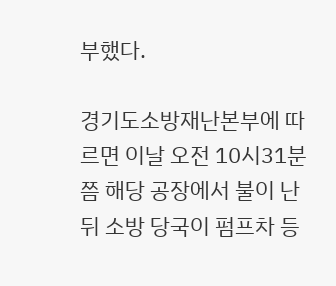부했다.

경기도소방재난본부에 따르면 이날 오전 10시31분쯤 해당 공장에서 불이 난 뒤 소방 당국이 펌프차 등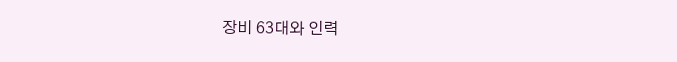장비 63대와 인력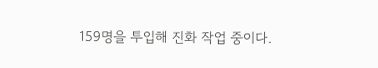159명을 투입해 진화 작업 중이다.